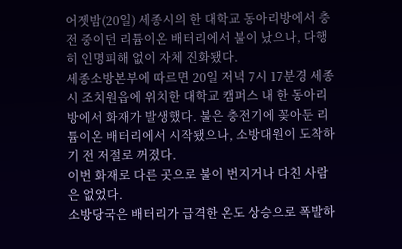어젯밤(20일) 세종시의 한 대학교 동아리방에서 충전 중이던 리튬이온 배터리에서 불이 났으나, 다행히 인명피해 없이 자체 진화됐다.
세종소방본부에 따르면 20일 저녁 7시 17분경 세종시 조치원읍에 위치한 대학교 캠퍼스 내 한 동아리방에서 화재가 발생했다. 불은 충전기에 꽂아둔 리튬이온 배터리에서 시작됐으나, 소방대원이 도착하기 전 저절로 꺼졌다.
이번 화재로 다른 곳으로 불이 번지거나 다친 사람은 없었다.
소방당국은 배터리가 급격한 온도 상승으로 폭발하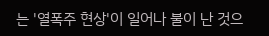는 '열폭주 현상'이 일어나 불이 난 것으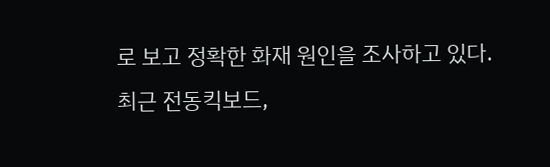로 보고 정확한 화재 원인을 조사하고 있다.
최근 전동킥보드,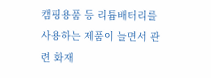캠핑용품 등 리튬배터리를 사용하는 제품이 늘면서 관련 화재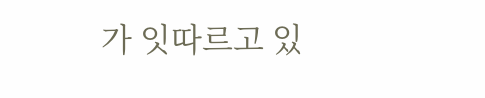가 잇따르고 있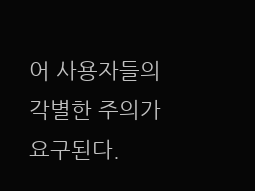어 사용자들의 각별한 주의가 요구된다.